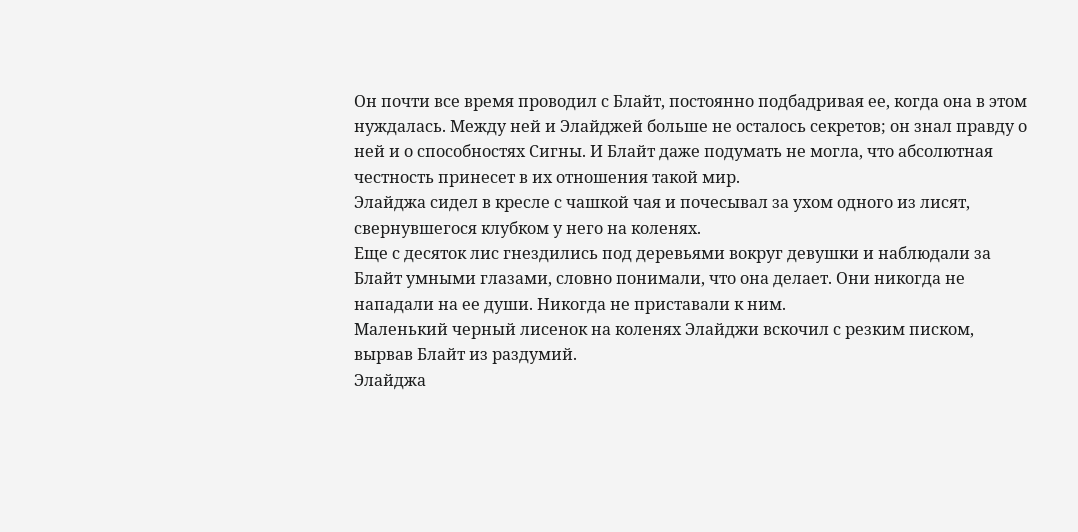Он почти все время проводил с Блайт, постоянно подбадривая ее, когда она в этом нуждалась. Между ней и Элайджей больше не осталось секретов; он знал правду о ней и о способностях Сигны. И Блайт даже подумать не могла, что абсолютная честность принесет в их отношения такой мир.
Элайджа сидел в кресле с чашкой чая и почесывал за ухом одного из лисят, свернувшегося клубком у него на коленях.
Еще с десяток лис гнездились под деревьями вокруг девушки и наблюдали за Блайт умными глазами, словно понимали, что она делает. Они никогда не нападали на ее души. Никогда не приставали к ним.
Маленький черный лисенок на коленях Элайджи вскочил с резким писком, вырвав Блайт из раздумий.
Элайджа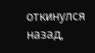откинулся назад,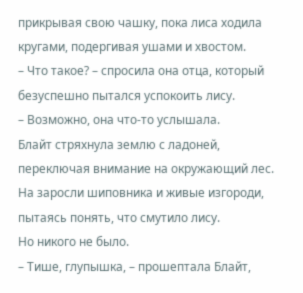прикрывая свою чашку, пока лиса ходила кругами, подергивая ушами и хвостом.
– Что такое? – спросила она отца, который безуспешно пытался успокоить лису.
– Возможно, она что-то услышала.
Блайт стряхнула землю с ладоней, переключая внимание на окружающий лес. На заросли шиповника и живые изгороди, пытаясь понять, что смутило лису.
Но никого не было.
– Тише, глупышка, – прошептала Блайт,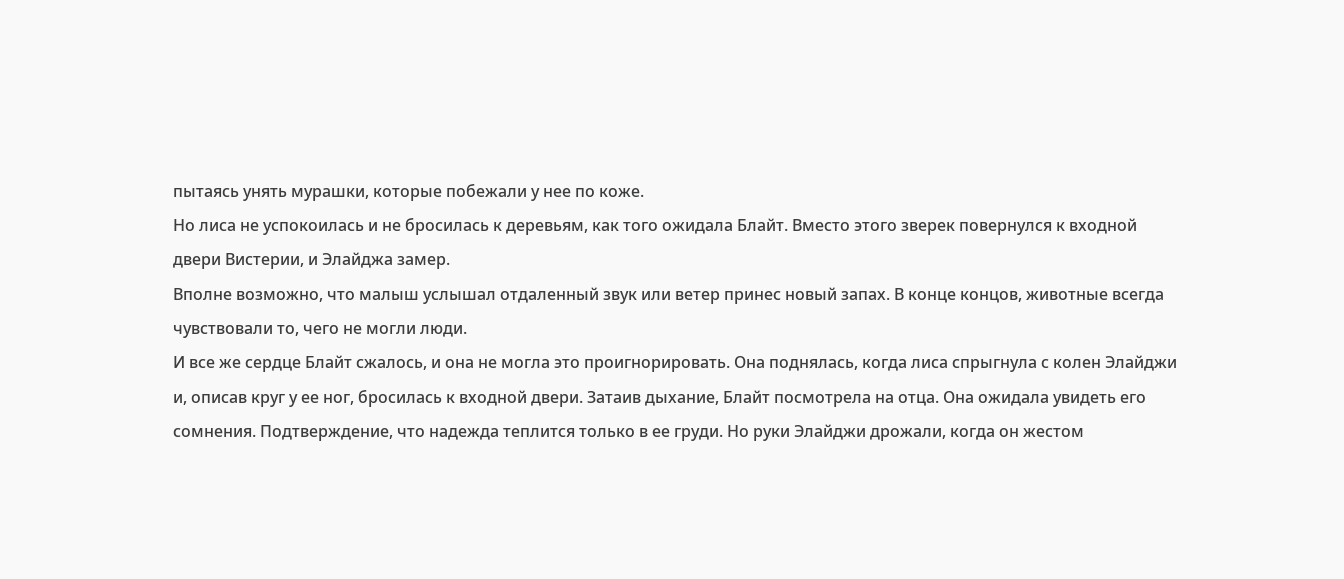пытаясь унять мурашки, которые побежали у нее по коже.
Но лиса не успокоилась и не бросилась к деревьям, как того ожидала Блайт. Вместо этого зверек повернулся к входной двери Вистерии, и Элайджа замер.
Вполне возможно, что малыш услышал отдаленный звук или ветер принес новый запах. В конце концов, животные всегда чувствовали то, чего не могли люди.
И все же сердце Блайт сжалось, и она не могла это проигнорировать. Она поднялась, когда лиса спрыгнула с колен Элайджи и, описав круг у ее ног, бросилась к входной двери. Затаив дыхание, Блайт посмотрела на отца. Она ожидала увидеть его сомнения. Подтверждение, что надежда теплится только в ее груди. Но руки Элайджи дрожали, когда он жестом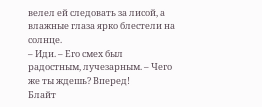велел ей следовать за лисой, а влажные глаза ярко блестели на солнце.
– Иди. – Его смех был радостным, лучезарным. – Чего же ты ждешь? Вперед!
Блайт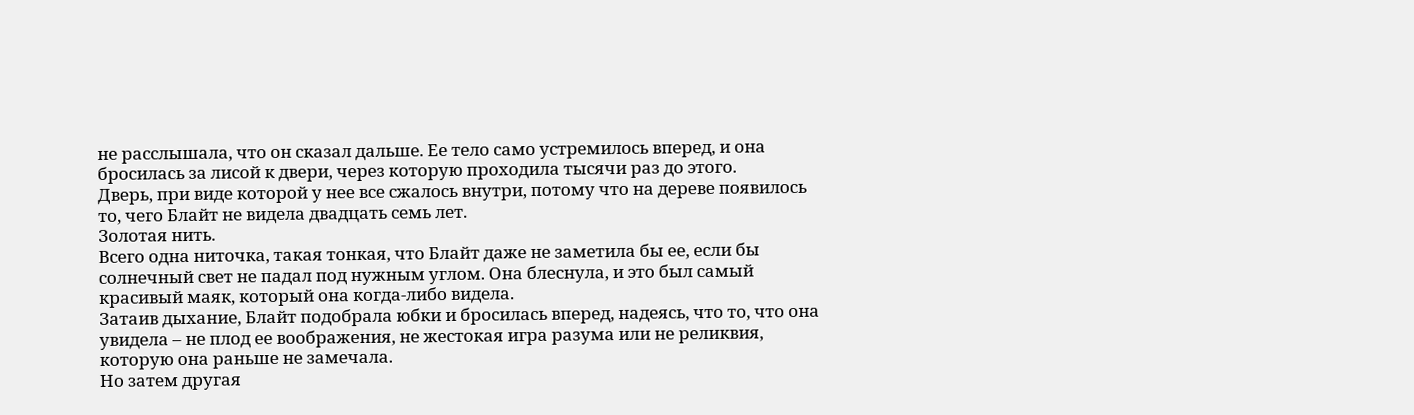не расслышала, что он сказал дальше. Ее тело само устремилось вперед, и она бросилась за лисой к двери, через которую проходила тысячи раз до этого.
Дверь, при виде которой у нее все сжалось внутри, потому что на дереве появилось то, чего Блайт не видела двадцать семь лет.
Золотая нить.
Всего одна ниточка, такая тонкая, что Блайт даже не заметила бы ее, если бы солнечный свет не падал под нужным углом. Она блеснула, и это был самый красивый маяк, который она когда-либо видела.
Затаив дыхание, Блайт подобрала юбки и бросилась вперед, надеясь, что то, что она увидела – не плод ее воображения, не жестокая игра разума или не реликвия, которую она раньше не замечала.
Но затем другая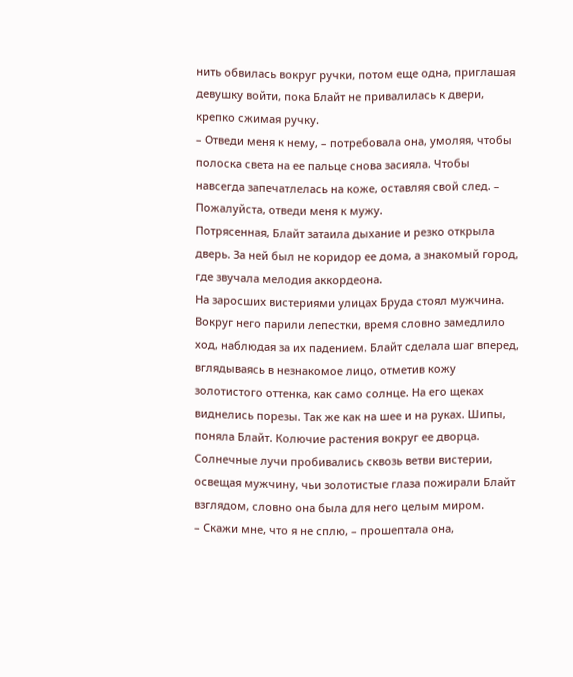нить обвилась вокруг ручки, потом еще одна, приглашая девушку войти, пока Блайт не привалилась к двери, крепко сжимая ручку.
– Отведи меня к нему, – потребовала она, умоляя, чтобы полоска света на ее пальце снова засияла. Чтобы навсегда запечатлелась на коже, оставляя свой след. – Пожалуйста, отведи меня к мужу.
Потрясенная, Блайт затаила дыхание и резко открыла дверь. За ней был не коридор ее дома, а знакомый город, где звучала мелодия аккордеона.
На заросших вистериями улицах Бруда стоял мужчина. Вокруг него парили лепестки, время словно замедлило ход, наблюдая за их падением. Блайт сделала шаг вперед, вглядываясь в незнакомое лицо, отметив кожу золотистого оттенка, как само солнце. На его щеках виднелись порезы. Так же как на шее и на руках. Шипы, поняла Блайт. Колючие растения вокруг ее дворца.
Солнечные лучи пробивались сквозь ветви вистерии, освещая мужчину, чьи золотистые глаза пожирали Блайт взглядом, словно она была для него целым миром.
– Скажи мне, что я не сплю, – прошептала она,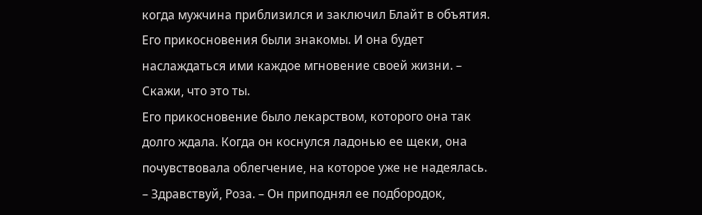когда мужчина приблизился и заключил Блайт в объятия. Его прикосновения были знакомы. И она будет наслаждаться ими каждое мгновение своей жизни. – Скажи, что это ты.
Его прикосновение было лекарством, которого она так долго ждала. Когда он коснулся ладонью ее щеки, она почувствовала облегчение, на которое уже не надеялась.
– Здравствуй, Роза. – Он приподнял ее подбородок,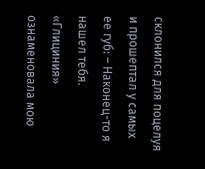склонился для поцелуя и прошептал у самых ее губ: – Наконец-то я нашел тебя.
«Глициния» ознаменовала мою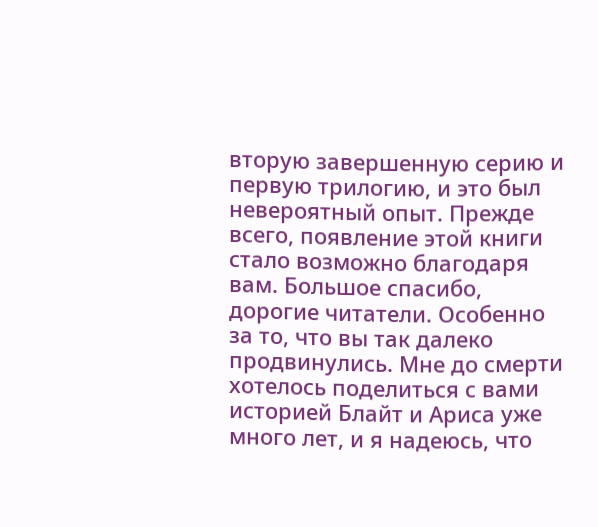вторую завершенную серию и первую трилогию, и это был невероятный опыт. Прежде всего, появление этой книги стало возможно благодаря вам. Большое спасибо, дорогие читатели. Особенно за то, что вы так далеко продвинулись. Мне до смерти хотелось поделиться с вами историей Блайт и Ариса уже много лет, и я надеюсь, что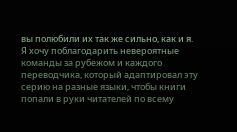вы полюбили их так же сильно, как и я.
Я хочу поблагодарить невероятные команды за рубежом и каждого переводчика, который адаптировал эту серию на разные языки, чтобы книги попали в руки читателей по всему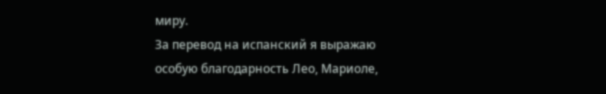миру.
За перевод на испанский я выражаю особую благодарность Лео, Мариоле,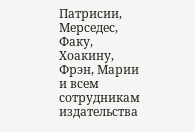Патрисии, Мерседес, Факу, Хоакину, Фрэн, Марии и всем сотрудникам издательства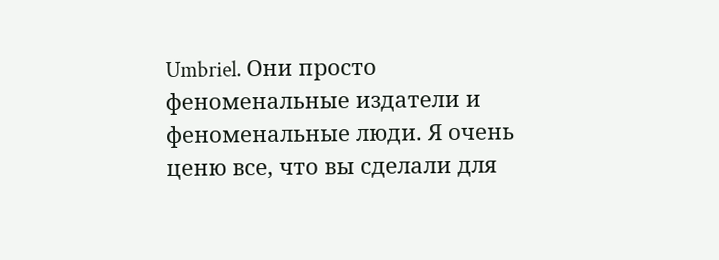Umbriel. Они просто феноменальные издатели и феноменальные люди. Я очень ценю все, что вы сделали для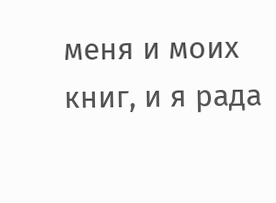меня и моих книг, и я рада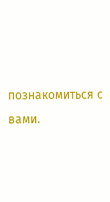познакомиться с вами.